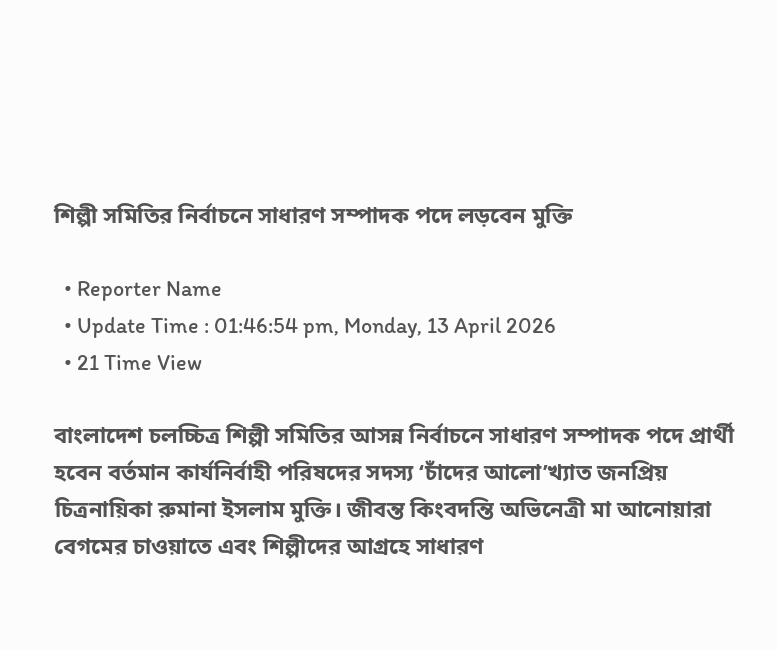শিল্পী সমিতির নির্বাচনে সাধারণ সম্পাদক পদে লড়বেন মুক্তি

  • Reporter Name
  • Update Time : 01:46:54 pm, Monday, 13 April 2026
  • 21 Time View

বাংলাদেশ চলচ্চিত্র শিল্পী সমিতির আসন্ন নির্বাচনে সাধারণ সম্পাদক পদে প্রার্থী হবেন বর্তমান কার্যনির্বাহী পরিষদের সদস্য ‘চাঁদের আলো’খ্যাত জনপ্রিয় চিত্রনায়িকা রুমানা ইসলাম মুক্তি। জীবন্ত কিংবদন্তি অভিনেত্রী মা আনোয়ারা বেগমের চাওয়াতে এবং শিল্পীদের আগ্রহে সাধারণ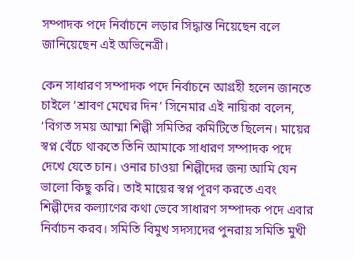সম্পাদক পদে নির্বাচনে লড়ার সিদ্ধান্ত নিয়েছেন বলে জানিয়েছেন এই অভিনেত্রী।

কেন সাধারণ সম্পাদক পদে নির্বাচনে আগ্রহী হলেন জানতে চাইলে ‘শ্রাবণ মেঘের দিন’ সিনেমার এই নায়িকা বলেন, ‘বিগত সময় আম্মা শিল্পী সমিতির কমিটিতে ছিলেন। মায়ের স্বপ্ন বেঁচে থাকতে তিনি আমাকে সাধারণ সম্পাদক পদে দেখে যেতে চান। ওনার চাওয়া শিল্পীদের জন্য আমি যেন ভালো কিছু করি। তাই মায়ের স্বপ্ন পূরণ করতে এবং শিল্পীদের কল্যাণের কথা ভেবে সাধারণ সম্পাদক পদে এবার নির্বাচন করব। সমিতি বিমুখ সদস্যদের পুনরায় সমিতি মুখী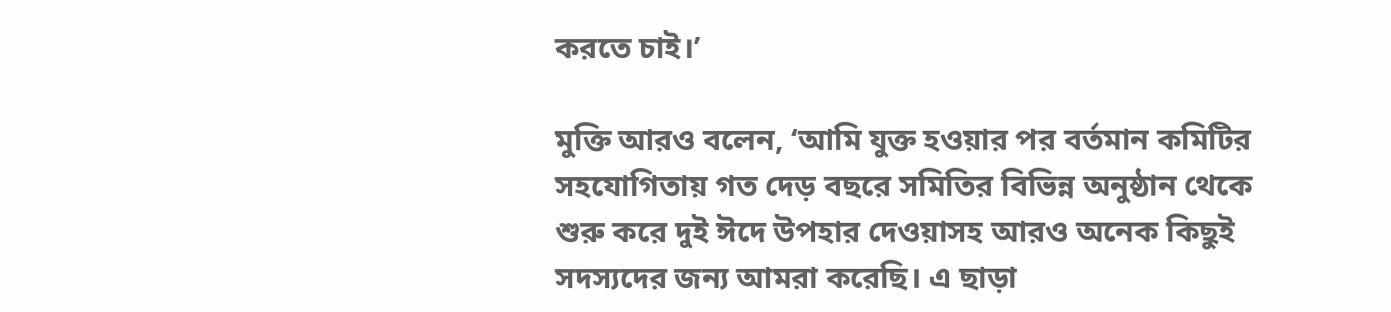করতে চাই।’

মুক্তি আরও বলেন, ‘আমি যুক্ত হওয়ার পর বর্তমান কমিটির সহযোগিতায় গত দেড় বছরে সমিতির বিভিন্ন অনুষ্ঠান থেকে শুরু করে দুই ঈদে উপহার দেওয়াসহ আরও অনেক কিছুই সদস্যদের জন্য আমরা করেছি। এ ছাড়া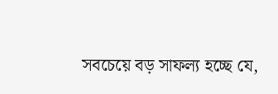সবচেয়ে বড় সাফল্য হচ্ছে যে,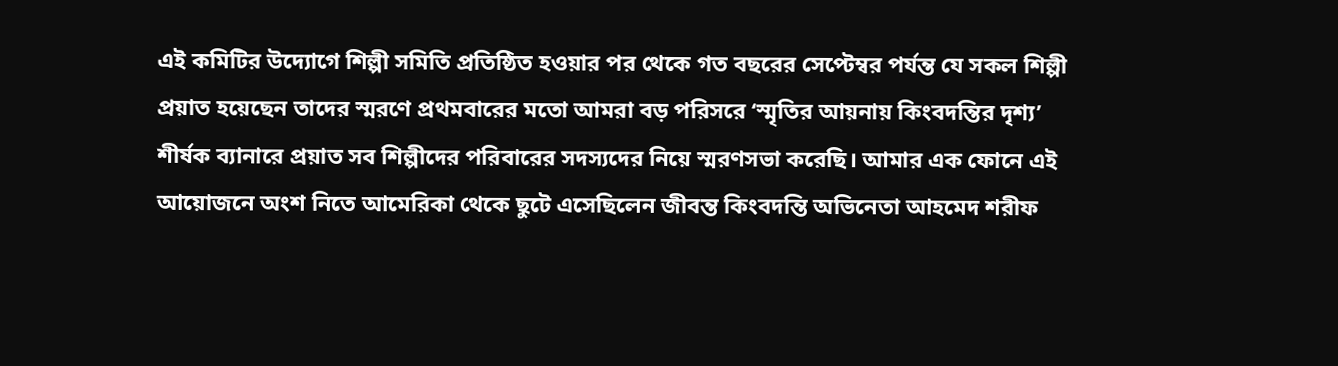এই কমিটির উদ্যোগে শিল্পী সমিতি প্রতিষ্ঠিত হওয়ার পর থেকে গত বছরের সেপ্টেম্বর পর্যন্ত যে সকল শিল্পী প্রয়াত হয়েছেন তাদের স্মরণে প্রথমবারের মতো আমরা বড় পরিসরে ‘স্মৃতির আয়নায় কিংবদন্তির দৃশ্য’ শীর্ষক ব্যানারে প্রয়াত সব শিল্পীদের পরিবারের সদস্যদের নিয়ে স্মরণসভা করেছি। আমার এক ফোনে এই আয়োজনে অংশ নিতে আমেরিকা থেকে ছুটে এসেছিলেন জীবন্ত কিংবদন্তি অভিনেতা আহমেদ শরীফ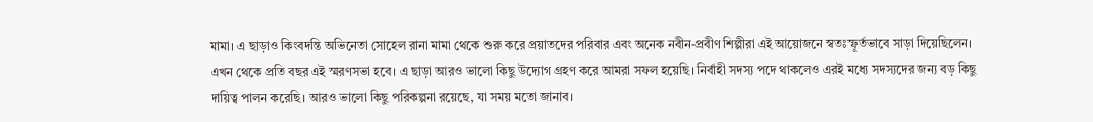মামা। এ ছাড়াও কিংবদন্তি অভিনেতা সোহেল রানা মামা থেকে শুরু করে প্রয়াতদের পরিবার এবং অনেক নবীন-প্রবীণ শিল্পীরা এই আয়োজনে স্বতঃস্ফূর্তভাবে সাড়া দিয়েছিলেন। এখন থেকে প্রতি বছর এই স্মরণসভা হবে। এ ছাড়া আরও ভালো কিছু উদ্যোগ গ্রহণ করে আমরা সফল হয়েছি। নির্বাহী সদস্য পদে থাকলেও এরই মধ্যে সদস্যদের জন্য বড় কিছু দায়িত্ব পালন করেছি। আরও ভালো কিছু পরিকল্পনা রয়েছে, যা সময় মতো জানাব।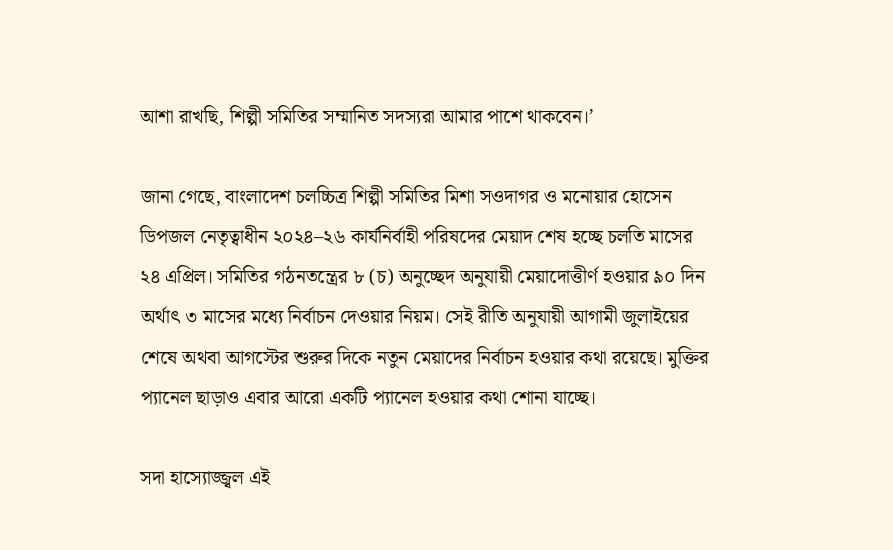আশা রাখছি, শিল্পী সমিতির সম্মানিত সদস্যরা আমার পাশে থাকবেন।’

জানা গেছে, বাংলাদেশ চলচ্চিত্র শিল্পী সমিতির মিশা সওদাগর ও মনোয়ার হোসেন ডিপজল নেতৃত্বাধীন ২০২৪–২৬ কার্যনির্বাহী পরিষদের মেয়াদ শেষ হচ্ছে চলতি মাসের ২৪ এপ্রিল। সমিতির গঠনতন্ত্রের ৮ (চ) অনুচ্ছেদ অনুযায়ী মেয়াদোত্তীর্ণ হওয়ার ৯০ দিন অর্থাৎ ৩ মাসের মধ্যে নির্বাচন দেওয়ার নিয়ম। সেই রীতি অনুযায়ী আগামী জুলাইয়ের শেষে অথবা আগস্টের শুরুর দিকে নতুন মেয়াদের নির্বাচন হওয়ার কথা রয়েছে। মুক্তির প্যানেল ছাড়াও এবার আরো একটি প্যানেল হওয়ার কথা শোনা যাচ্ছে।

সদা হাস্যোজ্জ্বল এই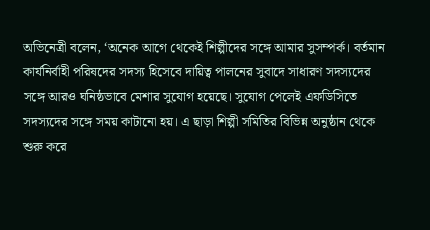অভিনেত্রী বলেন, ‘অনেক আগে থেকেই শিল্পীদের সঙ্গে আমার সুসম্পর্ক। বর্তমান কার্যনির্বাহী পরিষদের সদস্য হিসেবে দায়িত্ব পালনের সুবাদে সাধারণ সদস্যদের সঙ্গে আরও ঘনিষ্ঠভাবে মেশার সুযোগ হয়েছে। সুযোগ পেলেই এফডিসিতে সদস্যদের সঙ্গে সময় কাটানো হয়। এ ছাড়া শিল্পী সমিতির বিভিন্ন অনুষ্ঠান থেকে শুরু করে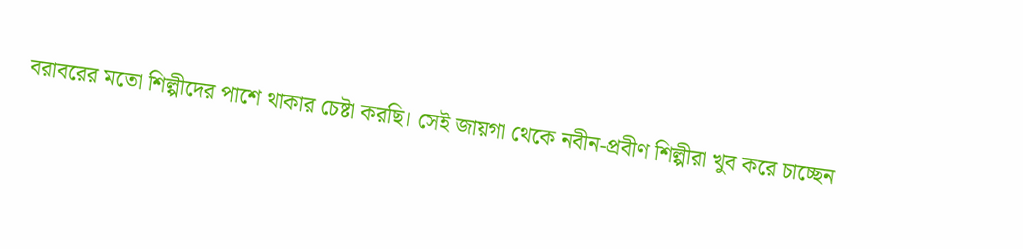বরাবরের মতো শিল্পীদের পাশে থাকার চেষ্টা করছি। সেই জায়গা থেকে নবীন-প্রবীণ শিল্পীরা খুব করে চাচ্ছেন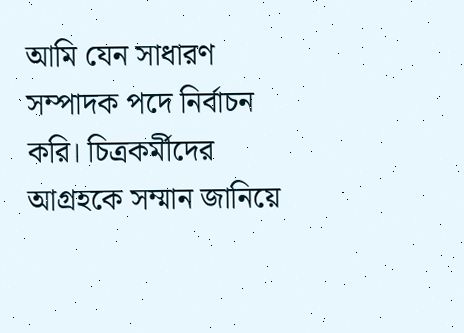আমি যেন সাধারণ সম্পাদক পদে নির্বাচন করি। চিত্রকর্মীদের আগ্রহকে সম্মান জানিয়ে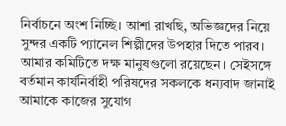নির্বাচনে অংশ নিচ্ছি। আশা রাখছি, অভিজ্ঞদের নিয়ে সুন্দর একটি প্যানেল শিল্পীদের উপহার দিতে পারব। আমার কমিটিতে দক্ষ মানুষগুলো রয়েছেন। সেইসঙ্গে বর্তমান কার্যনির্বাহী পরিষদের সকলকে ধন্যবাদ জানাই আমাকে কাজের সুযোগ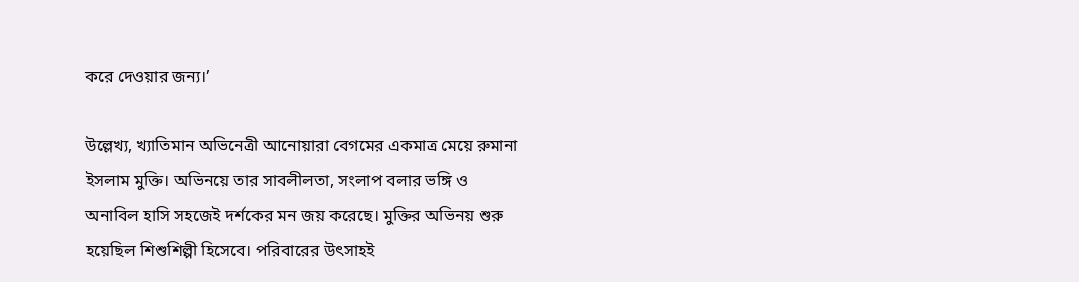করে দেওয়ার জন্য।’

উল্লেখ্য, খ্যাতিমান অভিনেত্রী আনোয়ারা বেগমের একমাত্র মেয়ে রুমানা ইসলাম মুক্তি। অভিনয়ে তার সাবলীলতা, সংলাপ বলার ভঙ্গি ও অনাবিল হাসি সহজেই দর্শকের মন জয় করেছে। মুক্তির অভিনয় শুরু হয়েছিল শিশুশিল্পী হিসেবে। পরিবারের উৎসাহই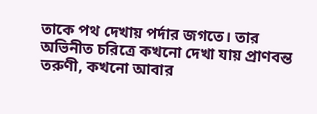তাকে পথ দেখায় পর্দার জগতে। তার অভিনীত চরিত্রে কখনো দেখা যায় প্রাণবন্ত তরুণী, কখনো আবার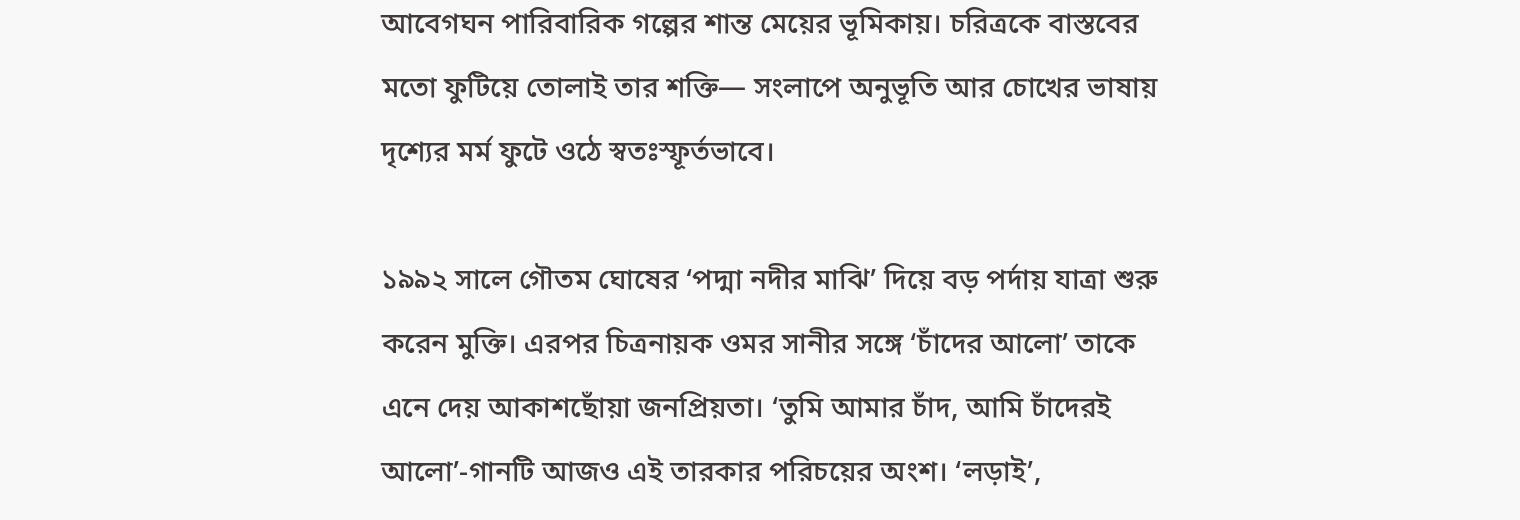আবেগঘন পারিবারিক গল্পের শান্ত মেয়ের ভূমিকায়। চরিত্রকে বাস্তবের মতো ফুটিয়ে তোলাই তার শক্তি— সংলাপে অনুভূতি আর চোখের ভাষায় দৃশ্যের মর্ম ফুটে ওঠে স্বতঃস্ফূর্তভাবে।

১৯৯২ সালে গৌতম ঘোষের ‘পদ্মা নদীর মাঝি’ দিয়ে বড় পর্দায় যাত্রা শুরু করেন মুক্তি। এরপর চিত্রনায়ক ওমর সানীর সঙ্গে ‘চাঁদের আলো’ তাকে এনে দেয় আকাশছোঁয়া জনপ্রিয়তা। ‘তুমি আমার চাঁদ, আমি চাঁদেরই আলো’-গানটি আজও এই তারকার পরিচয়ের অংশ। ‘লড়াই’,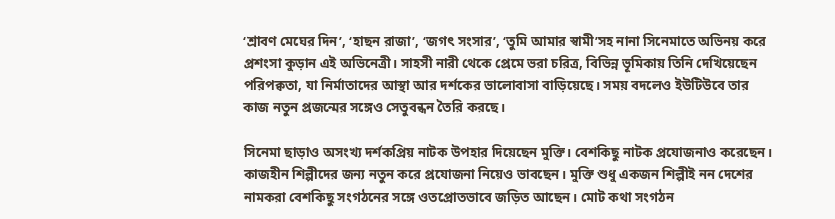‘শ্রাবণ মেঘের দিন’, ‘হাছন রাজা’, ‘জগৎ সংসার’, ‘তুমি আমার স্বামী’সহ নানা সিনেমাতে অভিনয় করে প্রশংসা কুড়ান এই অভিনেত্রী। সাহসী নারী থেকে প্রেমে ভরা চরিত্র, বিভিন্ন ভূমিকায় তিনি দেখিয়েছেন পরিপক্বতা, যা নির্মাতাদের আস্থা আর দর্শকের ভালোবাসা বাড়িয়েছে। সময় বদলেও ইউটিউবে তার কাজ নতুন প্রজন্মের সঙ্গেও সেতুবন্ধন তৈরি করছে।

সিনেমা ছাড়াও অসংখ্য দর্শকপ্রিয় নাটক উপহার দিয়েছেন মুক্তি। বেশকিছু নাটক প্রযোজনাও করেছেন। কাজহীন শিল্পীদের জন্য নতুন করে প্রযোজনা নিয়েও ভাবছেন। মুক্তি শুধু একজন শিল্পীই নন দেশের নামকরা বেশকিছু সংগঠনের সঙ্গে ওতপ্রোতভাবে জড়িত আছেন। মোট কথা সংগঠন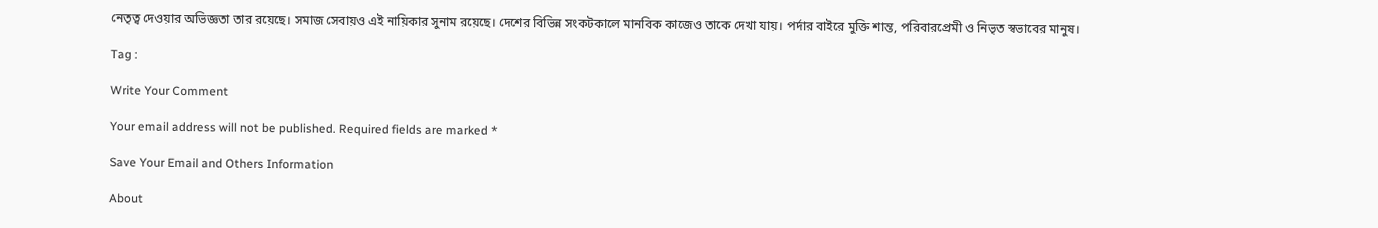নেতৃত্ব দেওয়ার অভিজ্ঞতা তার রয়েছে। সমাজ সেবায়ও এই নায়িকার সুনাম রয়েছে। দেশের বিভিন্ন সংকটকালে মানবিক কাজেও তাকে দেখা যায়। পর্দার বাইরে মুক্তি শান্ত, পরিবারপ্রেমী ও নিভৃত স্বভাবের মানুষ।

Tag :

Write Your Comment

Your email address will not be published. Required fields are marked *

Save Your Email and Others Information

About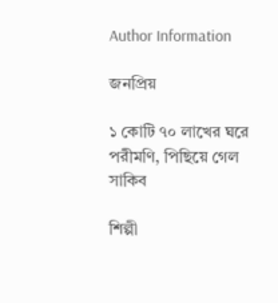Author Information

জনপ্রিয়

১ কোটি ৭০ লাখের ঘরে পরীমণি, পিছিয়ে গেল সাকিব

শিল্পী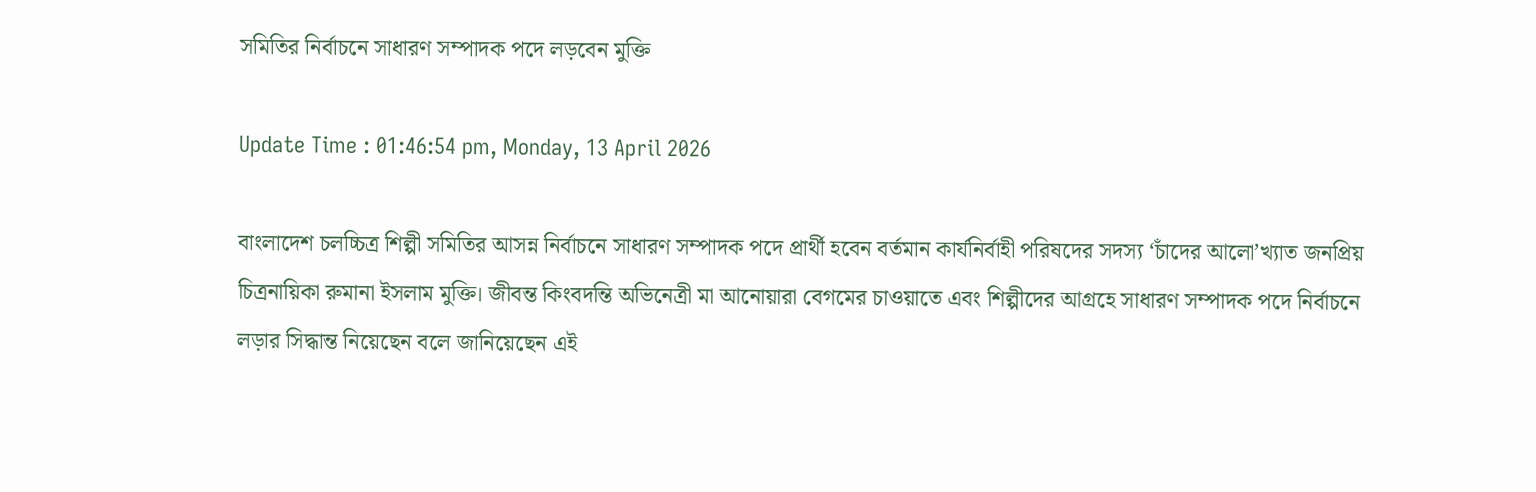সমিতির নির্বাচনে সাধারণ সম্পাদক পদে লড়বেন মুক্তি

Update Time : 01:46:54 pm, Monday, 13 April 2026

বাংলাদেশ চলচ্চিত্র শিল্পী সমিতির আসন্ন নির্বাচনে সাধারণ সম্পাদক পদে প্রার্থী হবেন বর্তমান কার্যনির্বাহী পরিষদের সদস্য ‘চাঁদের আলো’খ্যাত জনপ্রিয় চিত্রনায়িকা রুমানা ইসলাম মুক্তি। জীবন্ত কিংবদন্তি অভিনেত্রী মা আনোয়ারা বেগমের চাওয়াতে এবং শিল্পীদের আগ্রহে সাধারণ সম্পাদক পদে নির্বাচনে লড়ার সিদ্ধান্ত নিয়েছেন বলে জানিয়েছেন এই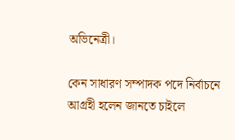অভিনেত্রী।

কেন সাধারণ সম্পাদক পদে নির্বাচনে আগ্রহী হলেন জানতে চাইলে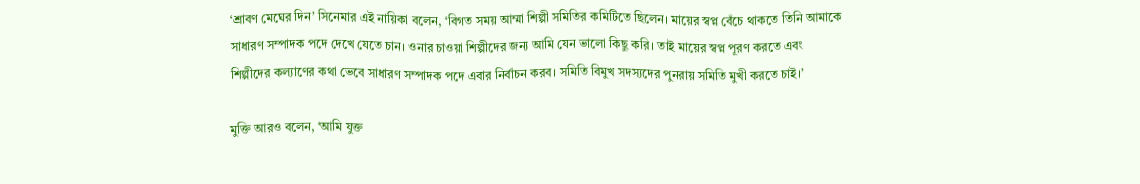‘শ্রাবণ মেঘের দিন’ সিনেমার এই নায়িকা বলেন, ‘বিগত সময় আম্মা শিল্পী সমিতির কমিটিতে ছিলেন। মায়ের স্বপ্ন বেঁচে থাকতে তিনি আমাকে সাধারণ সম্পাদক পদে দেখে যেতে চান। ওনার চাওয়া শিল্পীদের জন্য আমি যেন ভালো কিছু করি। তাই মায়ের স্বপ্ন পূরণ করতে এবং শিল্পীদের কল্যাণের কথা ভেবে সাধারণ সম্পাদক পদে এবার নির্বাচন করব। সমিতি বিমুখ সদস্যদের পুনরায় সমিতি মুখী করতে চাই।’

মুক্তি আরও বলেন, ‘আমি যুক্ত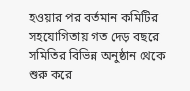হওয়ার পর বর্তমান কমিটির সহযোগিতায় গত দেড় বছরে সমিতির বিভিন্ন অনুষ্ঠান থেকে শুরু করে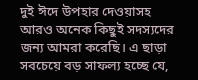দুই ঈদে উপহার দেওয়াসহ আরও অনেক কিছুই সদস্যদের জন্য আমরা করেছি। এ ছাড়া সবচেয়ে বড় সাফল্য হচ্ছে যে,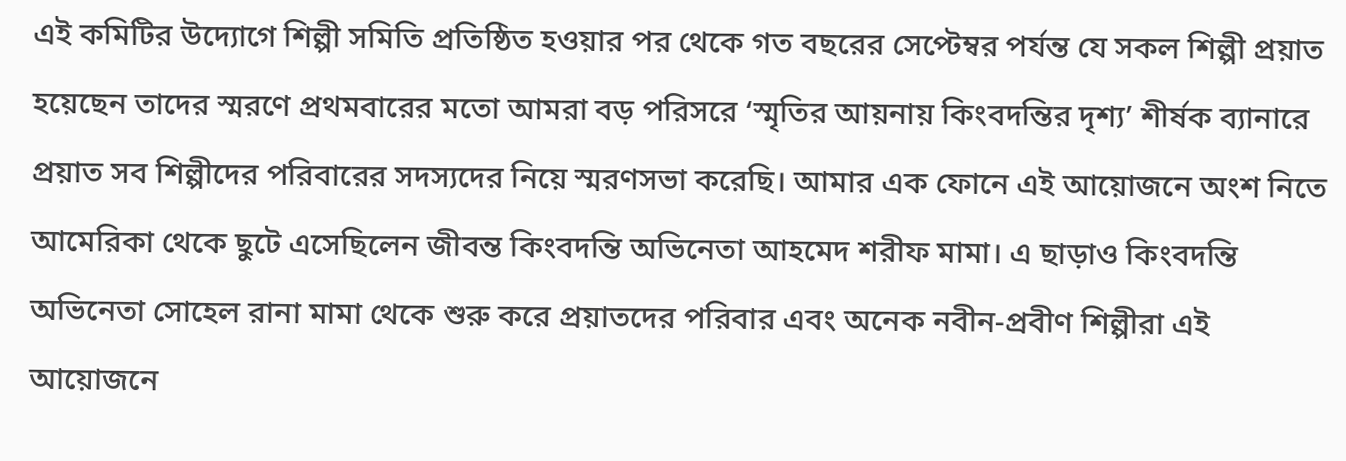এই কমিটির উদ্যোগে শিল্পী সমিতি প্রতিষ্ঠিত হওয়ার পর থেকে গত বছরের সেপ্টেম্বর পর্যন্ত যে সকল শিল্পী প্রয়াত হয়েছেন তাদের স্মরণে প্রথমবারের মতো আমরা বড় পরিসরে ‘স্মৃতির আয়নায় কিংবদন্তির দৃশ্য’ শীর্ষক ব্যানারে প্রয়াত সব শিল্পীদের পরিবারের সদস্যদের নিয়ে স্মরণসভা করেছি। আমার এক ফোনে এই আয়োজনে অংশ নিতে আমেরিকা থেকে ছুটে এসেছিলেন জীবন্ত কিংবদন্তি অভিনেতা আহমেদ শরীফ মামা। এ ছাড়াও কিংবদন্তি অভিনেতা সোহেল রানা মামা থেকে শুরু করে প্রয়াতদের পরিবার এবং অনেক নবীন-প্রবীণ শিল্পীরা এই আয়োজনে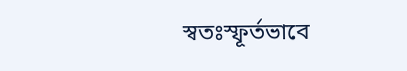স্বতঃস্ফূর্তভাবে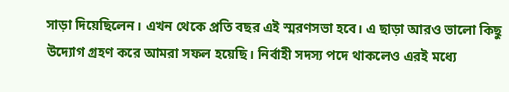সাড়া দিয়েছিলেন। এখন থেকে প্রতি বছর এই স্মরণসভা হবে। এ ছাড়া আরও ভালো কিছু উদ্যোগ গ্রহণ করে আমরা সফল হয়েছি। নির্বাহী সদস্য পদে থাকলেও এরই মধ্যে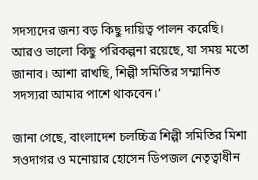সদস্যদের জন্য বড় কিছু দায়িত্ব পালন করেছি। আরও ভালো কিছু পরিকল্পনা রয়েছে, যা সময় মতো জানাব। আশা রাখছি, শিল্পী সমিতির সম্মানিত সদস্যরা আমার পাশে থাকবেন।’

জানা গেছে, বাংলাদেশ চলচ্চিত্র শিল্পী সমিতির মিশা সওদাগর ও মনোয়ার হোসেন ডিপজল নেতৃত্বাধীন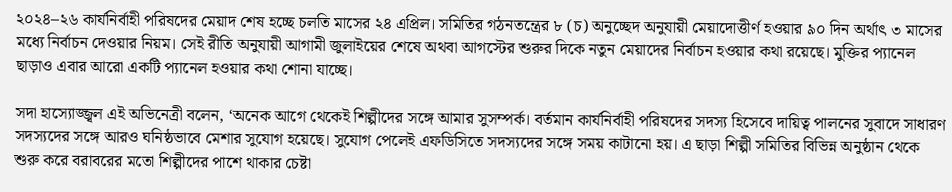২০২৪–২৬ কার্যনির্বাহী পরিষদের মেয়াদ শেষ হচ্ছে চলতি মাসের ২৪ এপ্রিল। সমিতির গঠনতন্ত্রের ৮ (চ) অনুচ্ছেদ অনুযায়ী মেয়াদোত্তীর্ণ হওয়ার ৯০ দিন অর্থাৎ ৩ মাসের মধ্যে নির্বাচন দেওয়ার নিয়ম। সেই রীতি অনুযায়ী আগামী জুলাইয়ের শেষে অথবা আগস্টের শুরুর দিকে নতুন মেয়াদের নির্বাচন হওয়ার কথা রয়েছে। মুক্তির প্যানেল ছাড়াও এবার আরো একটি প্যানেল হওয়ার কথা শোনা যাচ্ছে।

সদা হাস্যোজ্জ্বল এই অভিনেত্রী বলেন, ‘অনেক আগে থেকেই শিল্পীদের সঙ্গে আমার সুসম্পর্ক। বর্তমান কার্যনির্বাহী পরিষদের সদস্য হিসেবে দায়িত্ব পালনের সুবাদে সাধারণ সদস্যদের সঙ্গে আরও ঘনিষ্ঠভাবে মেশার সুযোগ হয়েছে। সুযোগ পেলেই এফডিসিতে সদস্যদের সঙ্গে সময় কাটানো হয়। এ ছাড়া শিল্পী সমিতির বিভিন্ন অনুষ্ঠান থেকে শুরু করে বরাবরের মতো শিল্পীদের পাশে থাকার চেষ্টা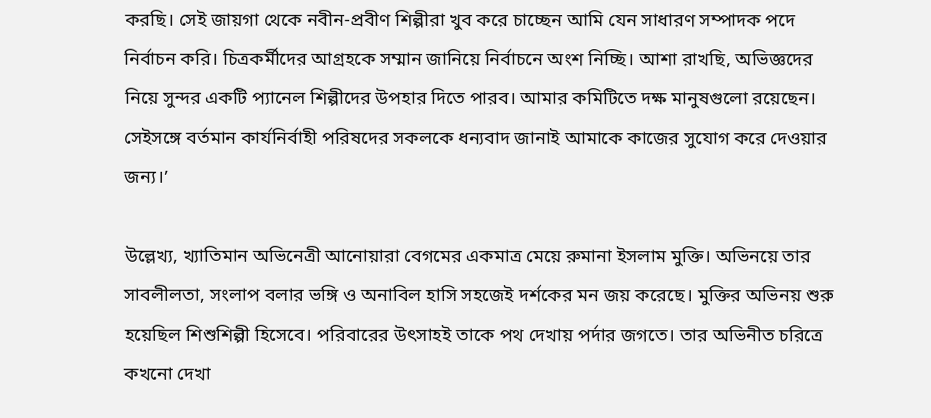করছি। সেই জায়গা থেকে নবীন-প্রবীণ শিল্পীরা খুব করে চাচ্ছেন আমি যেন সাধারণ সম্পাদক পদে নির্বাচন করি। চিত্রকর্মীদের আগ্রহকে সম্মান জানিয়ে নির্বাচনে অংশ নিচ্ছি। আশা রাখছি, অভিজ্ঞদের নিয়ে সুন্দর একটি প্যানেল শিল্পীদের উপহার দিতে পারব। আমার কমিটিতে দক্ষ মানুষগুলো রয়েছেন। সেইসঙ্গে বর্তমান কার্যনির্বাহী পরিষদের সকলকে ধন্যবাদ জানাই আমাকে কাজের সুযোগ করে দেওয়ার জন্য।’

উল্লেখ্য, খ্যাতিমান অভিনেত্রী আনোয়ারা বেগমের একমাত্র মেয়ে রুমানা ইসলাম মুক্তি। অভিনয়ে তার সাবলীলতা, সংলাপ বলার ভঙ্গি ও অনাবিল হাসি সহজেই দর্শকের মন জয় করেছে। মুক্তির অভিনয় শুরু হয়েছিল শিশুশিল্পী হিসেবে। পরিবারের উৎসাহই তাকে পথ দেখায় পর্দার জগতে। তার অভিনীত চরিত্রে কখনো দেখা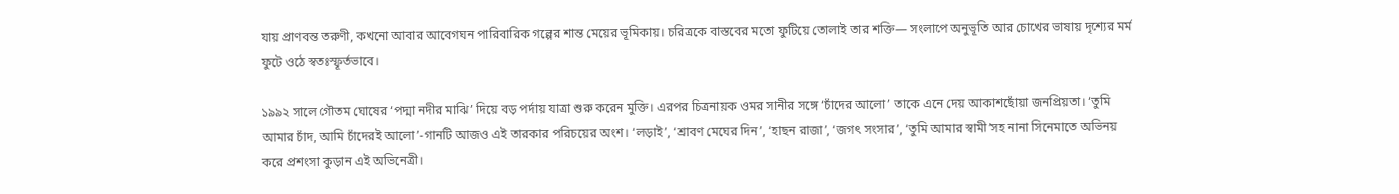যায় প্রাণবন্ত তরুণী, কখনো আবার আবেগঘন পারিবারিক গল্পের শান্ত মেয়ের ভূমিকায়। চরিত্রকে বাস্তবের মতো ফুটিয়ে তোলাই তার শক্তি— সংলাপে অনুভূতি আর চোখের ভাষায় দৃশ্যের মর্ম ফুটে ওঠে স্বতঃস্ফূর্তভাবে।

১৯৯২ সালে গৌতম ঘোষের ‘পদ্মা নদীর মাঝি’ দিয়ে বড় পর্দায় যাত্রা শুরু করেন মুক্তি। এরপর চিত্রনায়ক ওমর সানীর সঙ্গে ‘চাঁদের আলো’ তাকে এনে দেয় আকাশছোঁয়া জনপ্রিয়তা। ‘তুমি আমার চাঁদ, আমি চাঁদেরই আলো’-গানটি আজও এই তারকার পরিচয়ের অংশ। ‘লড়াই’, ‘শ্রাবণ মেঘের দিন’, ‘হাছন রাজা’, ‘জগৎ সংসার’, ‘তুমি আমার স্বামী’সহ নানা সিনেমাতে অভিনয় করে প্রশংসা কুড়ান এই অভিনেত্রী।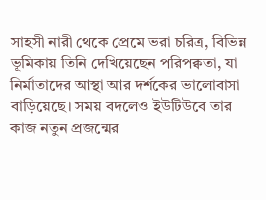সাহসী নারী থেকে প্রেমে ভরা চরিত্র, বিভিন্ন ভূমিকায় তিনি দেখিয়েছেন পরিপক্বতা, যা নির্মাতাদের আস্থা আর দর্শকের ভালোবাসা বাড়িয়েছে। সময় বদলেও ইউটিউবে তার কাজ নতুন প্রজন্মের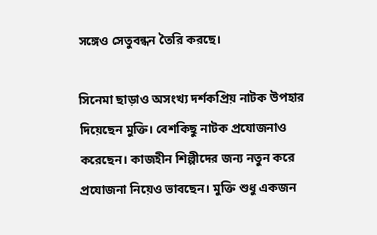সঙ্গেও সেতুবন্ধন তৈরি করছে।

সিনেমা ছাড়াও অসংখ্য দর্শকপ্রিয় নাটক উপহার দিয়েছেন মুক্তি। বেশকিছু নাটক প্রযোজনাও করেছেন। কাজহীন শিল্পীদের জন্য নতুন করে প্রযোজনা নিয়েও ভাবছেন। মুক্তি শুধু একজন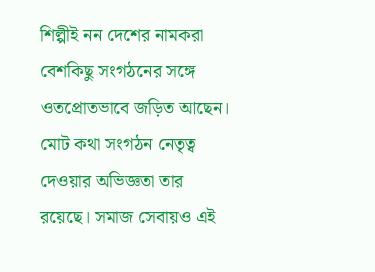শিল্পীই নন দেশের নামকরা বেশকিছু সংগঠনের সঙ্গে ওতপ্রোতভাবে জড়িত আছেন। মোট কথা সংগঠন নেতৃত্ব দেওয়ার অভিজ্ঞতা তার রয়েছে। সমাজ সেবায়ও এই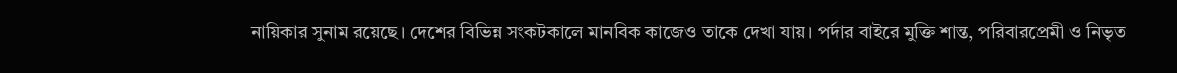নায়িকার সুনাম রয়েছে। দেশের বিভিন্ন সংকটকালে মানবিক কাজেও তাকে দেখা যায়। পর্দার বাইরে মুক্তি শান্ত, পরিবারপ্রেমী ও নিভৃত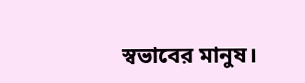স্বভাবের মানুষ।